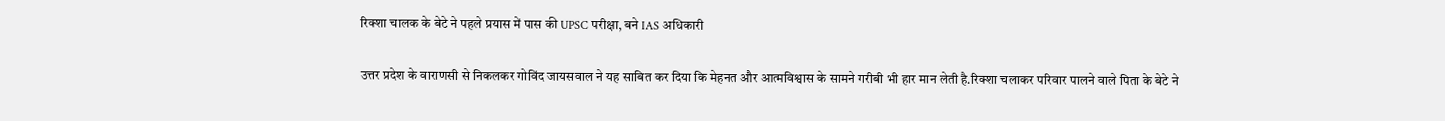रिक्शा चालक के बेटे ने पहले प्रयास में पास की UPSC परीक्षा, बने IAS अधिकारी

उत्तर प्रदेश के वाराणसी से निकलकर गोविंद जायसवाल ने यह साबित कर दिया कि मेहनत और आत्मविश्वास के सामने गरीबी भी हार मान लेती है.रिक्शा चलाकर परिवार पालने वाले पिता के बेटे ने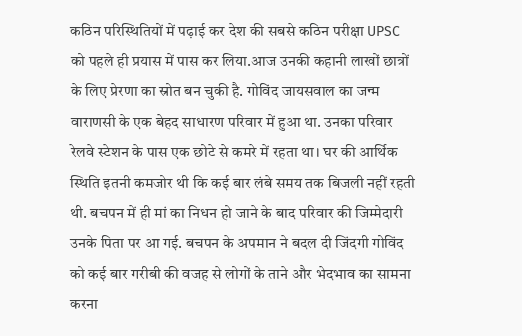कठिन परिस्थितियों में पढ़ाई कर देश की सबसे कठिन परीक्षा UPSC को पहले ही प्रयास में पास कर लिया.आज उनकी कहानी लाखों छात्रों के लिए प्रेरणा का स्रोत बन चुकी है. गोविंद जायसवाल का जन्म वाराणसी के एक बेहद साधारण परिवार में हुआ था. उनका परिवार रेलवे स्टेशन के पास एक छोटे से कमरे में रहता था। घर की आर्थिक स्थिति इतनी कमजोर थी कि कई बार लंबे समय तक बिजली नहीं रहती थी. बचपन में ही मां का निधन हो जाने के बाद परिवार की जिम्मेदारी उनके पिता पर आ गई. बचपन के अपमान ने बदल दी जिंदगी गोविंद को कई बार गरीबी की वजह से लोगों के ताने और भेदभाव का सामना करना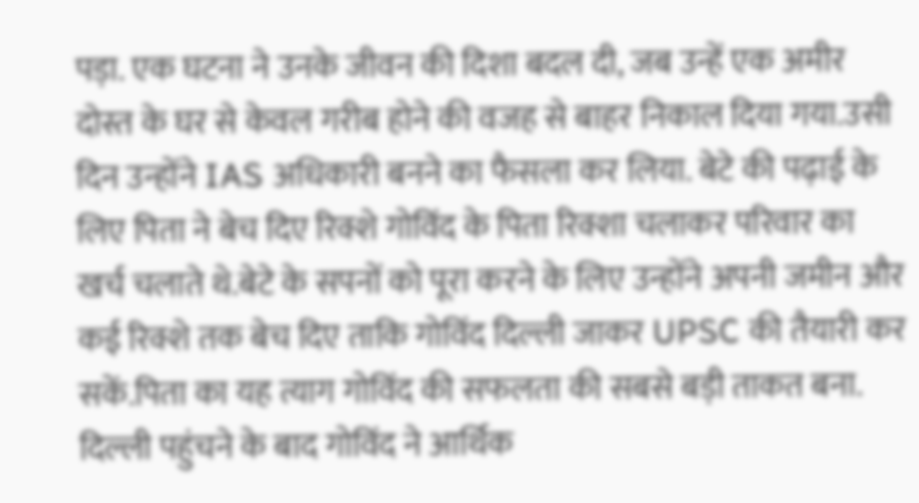पड़ा. एक घटना ने उनके जीवन की दिशा बदल दी, जब उन्हें एक अमीर दोस्त के घर से केवल गरीब होने की वजह से बाहर निकाल दिया गया.उसी दिन उन्होंने IAS अधिकारी बनने का फैसला कर लिया. बेटे की पढ़ाई के लिए पिता ने बेच दिए रिक्शे गोविंद के पिता रिक्शा चलाकर परिवार का खर्च चलाते थे.बेटे के सपनों को पूरा करने के लिए उन्होंने अपनी जमीन और कई रिक्शे तक बेच दिए ताकि गोविंद दिल्ली जाकर UPSC की तैयारी कर सकें.पिता का यह त्याग गोविंद की सफलता की सबसे बड़ी ताकत बना. दिल्ली पहुंचने के बाद गोविंद ने आर्थिक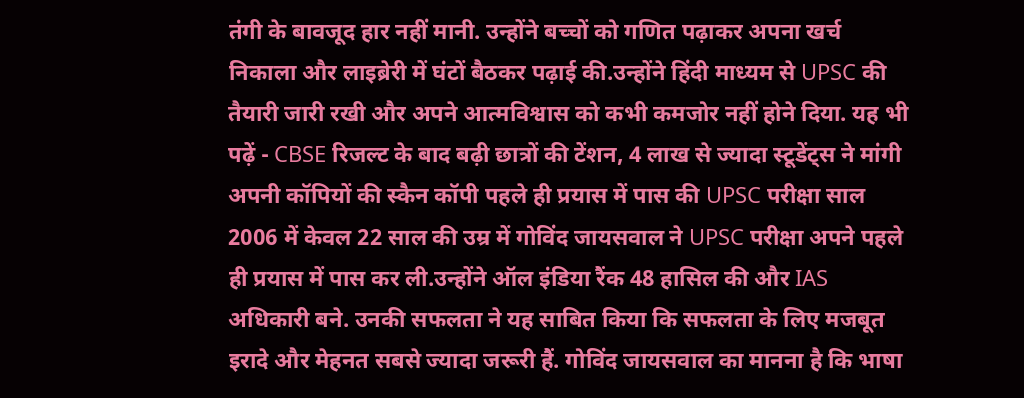तंगी के बावजूद हार नहीं मानी. उन्होंने बच्चों को गणित पढ़ाकर अपना खर्च निकाला और लाइब्रेरी में घंटों बैठकर पढ़ाई की.उन्होंने हिंदी माध्यम से UPSC की तैयारी जारी रखी और अपने आत्मविश्वास को कभी कमजोर नहीं होने दिया. यह भी पढ़ें - CBSE रिजल्ट के बाद बढ़ी छात्रों की टेंशन, 4 लाख से ज्यादा स्टूडेंट्स ने मांगी अपनी कॉपियों की स्कैन कॉपी पहले ही प्रयास में पास की UPSC परीक्षा साल 2006 में केवल 22 साल की उम्र में गोविंद जायसवाल ने UPSC परीक्षा अपने पहले ही प्रयास में पास कर ली.उन्होंने ऑल इंडिया रैंक 48 हासिल की और IAS अधिकारी बने. उनकी सफलता ने यह साबित किया कि सफलता के लिए मजबूत इरादे और मेहनत सबसे ज्यादा जरूरी हैं. गोविंद जायसवाल का मानना है कि भाषा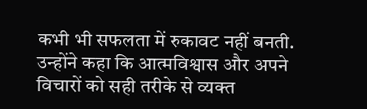कभी भी सफलता में रुकावट नहीं बनती. उन्होंने कहा कि आत्मविश्वास और अपने विचारों को सही तरीके से व्यक्त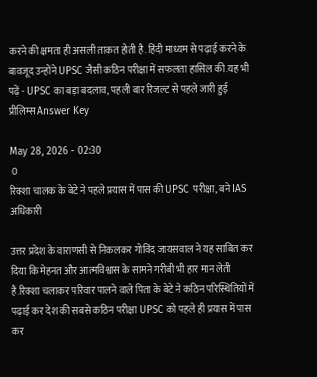करने की क्षमता ही असली ताकत होती है. हिंदी माध्यम से पढ़ाई करने के बावजूद उन्होंने UPSC जैसी कठिन परीक्षा में सफलता हासिल की.यह भी पढ़ें - UPSC का बड़ा बदलाव, पहली बार रिजल्ट से पहले जारी हुई प्रीलिम्स Answer Key

May 28, 2026 - 02:30
 0
रिक्शा चालक के बेटे ने पहले प्रयास में पास की UPSC परीक्षा, बने IAS अधिकारी

उत्तर प्रदेश के वाराणसी से निकलकर गोविंद जायसवाल ने यह साबित कर दिया कि मेहनत और आत्मविश्वास के सामने गरीबी भी हार मान लेती है.रिक्शा चलाकर परिवार पालने वाले पिता के बेटे ने कठिन परिस्थितियों में पढ़ाई कर देश की सबसे कठिन परीक्षा UPSC को पहले ही प्रयास में पास कर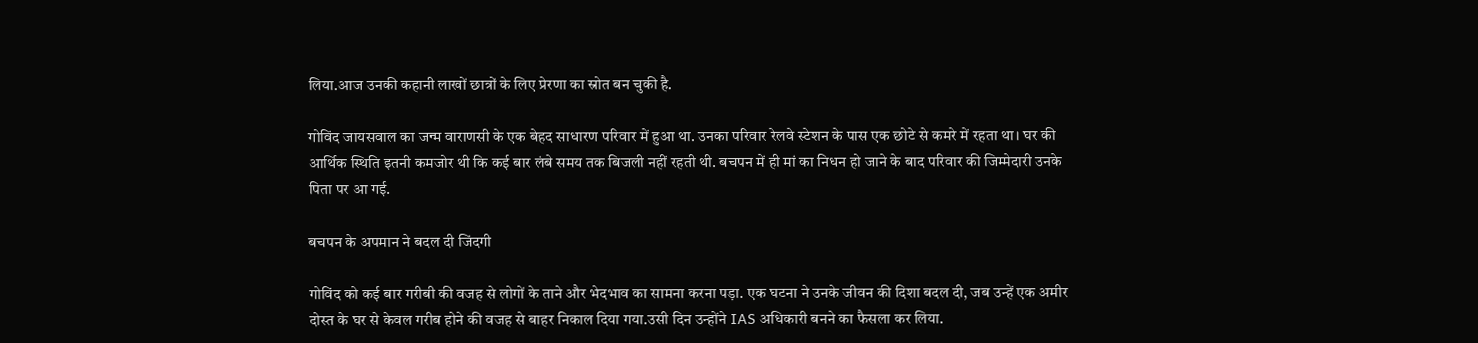लिया.आज उनकी कहानी लाखों छात्रों के लिए प्रेरणा का स्रोत बन चुकी है.

गोविंद जायसवाल का जन्म वाराणसी के एक बेहद साधारण परिवार में हुआ था. उनका परिवार रेलवे स्टेशन के पास एक छोटे से कमरे में रहता था। घर की आर्थिक स्थिति इतनी कमजोर थी कि कई बार लंबे समय तक बिजली नहीं रहती थी. बचपन में ही मां का निधन हो जाने के बाद परिवार की जिम्मेदारी उनके पिता पर आ गई.

बचपन के अपमान ने बदल दी जिंदगी

गोविंद को कई बार गरीबी की वजह से लोगों के ताने और भेदभाव का सामना करना पड़ा. एक घटना ने उनके जीवन की दिशा बदल दी, जब उन्हें एक अमीर दोस्त के घर से केवल गरीब होने की वजह से बाहर निकाल दिया गया.उसी दिन उन्होंने IAS अधिकारी बनने का फैसला कर लिया.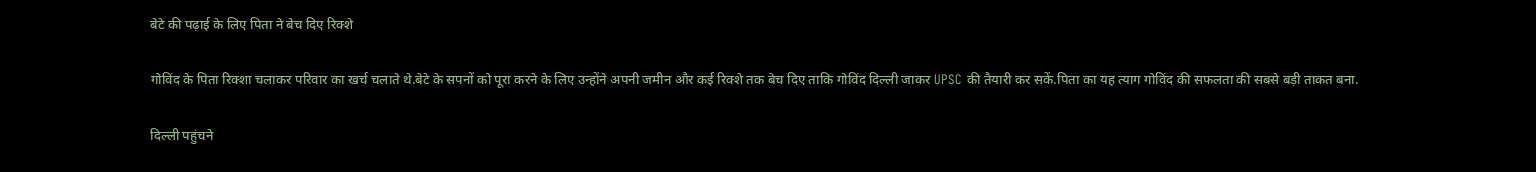बेटे की पढ़ाई के लिए पिता ने बेच दिए रिक्शे

गोविंद के पिता रिक्शा चलाकर परिवार का खर्च चलाते थे.बेटे के सपनों को पूरा करने के लिए उन्होंने अपनी जमीन और कई रिक्शे तक बेच दिए ताकि गोविंद दिल्ली जाकर UPSC की तैयारी कर सकें.पिता का यह त्याग गोविंद की सफलता की सबसे बड़ी ताकत बना.

दिल्ली पहुंचने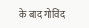के बाद गोविंद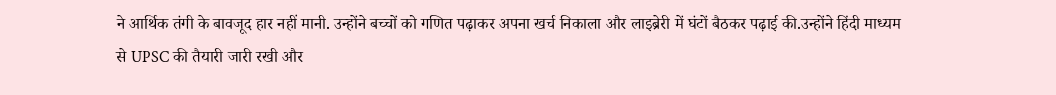ने आर्थिक तंगी के बावजूद हार नहीं मानी. उन्होंने बच्चों को गणित पढ़ाकर अपना खर्च निकाला और लाइब्रेरी में घंटों बैठकर पढ़ाई की.उन्होंने हिंदी माध्यम से UPSC की तैयारी जारी रखी और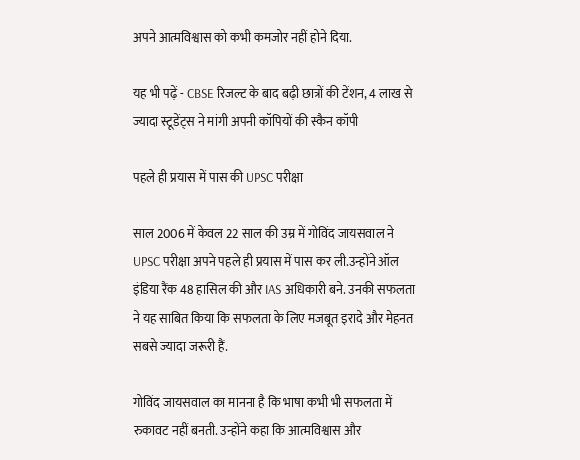अपने आत्मविश्वास को कभी कमजोर नहीं होने दिया.

यह भी पढ़ें - CBSE रिजल्ट के बाद बढ़ी छात्रों की टेंशन, 4 लाख से ज्यादा स्टूडेंट्स ने मांगी अपनी कॉपियों की स्कैन कॉपी

पहले ही प्रयास में पास की UPSC परीक्षा

साल 2006 में केवल 22 साल की उम्र में गोविंद जायसवाल ने UPSC परीक्षा अपने पहले ही प्रयास में पास कर ली.उन्होंने ऑल इंडिया रैंक 48 हासिल की और IAS अधिकारी बने. उनकी सफलता ने यह साबित किया कि सफलता के लिए मजबूत इरादे और मेहनत सबसे ज्यादा जरूरी हैं.

गोविंद जायसवाल का मानना है कि भाषा कभी भी सफलता में रुकावट नहीं बनती. उन्होंने कहा कि आत्मविश्वास और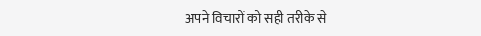अपने विचारों को सही तरीके से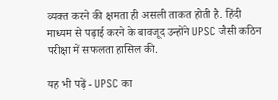व्यक्त करने की क्षमता ही असली ताकत होती है. हिंदी माध्यम से पढ़ाई करने के बावजूद उन्होंने UPSC जैसी कठिन परीक्षा में सफलता हासिल की.

यह भी पढ़ें - UPSC का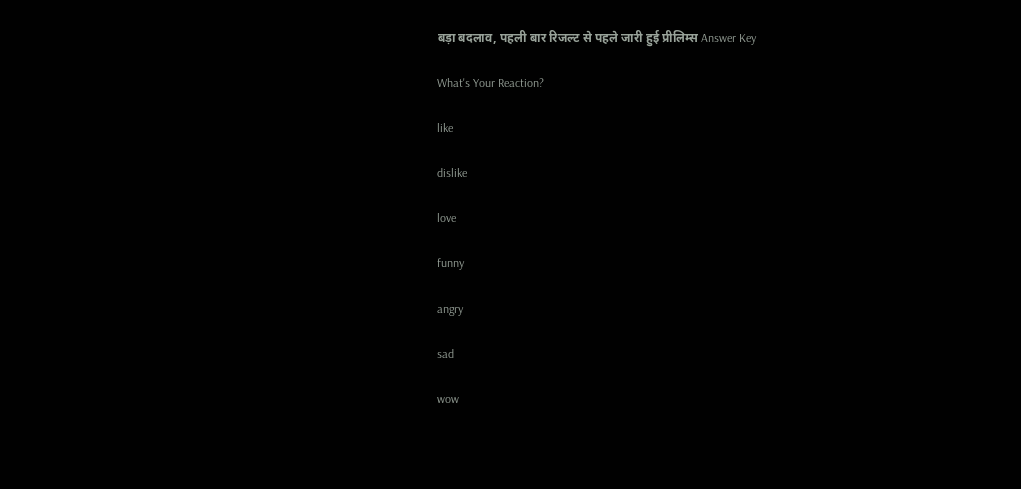बड़ा बदलाव, पहली बार रिजल्ट से पहले जारी हुई प्रीलिम्स Answer Key

What's Your Reaction?

like

dislike

love

funny

angry

sad

wow